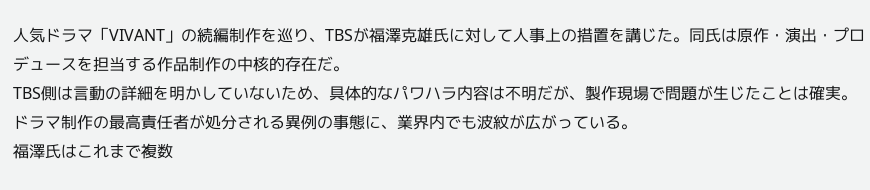人気ドラマ「VIVANT」の続編制作を巡り、TBSが福澤克雄氏に対して人事上の措置を講じた。同氏は原作・演出・プロデュースを担当する作品制作の中核的存在だ。
TBS側は言動の詳細を明かしていないため、具体的なパワハラ内容は不明だが、製作現場で問題が生じたことは確実。ドラマ制作の最高責任者が処分される異例の事態に、業界内でも波紋が広がっている。
福澤氏はこれまで複数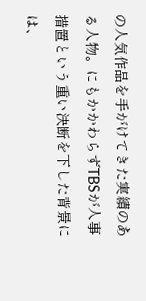の人気作品を手がけてきた実績のある人物。にもかかわらずTBSが人事措置という重い決断を下した背景には、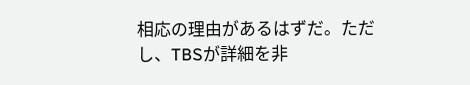相応の理由があるはずだ。ただし、TBSが詳細を非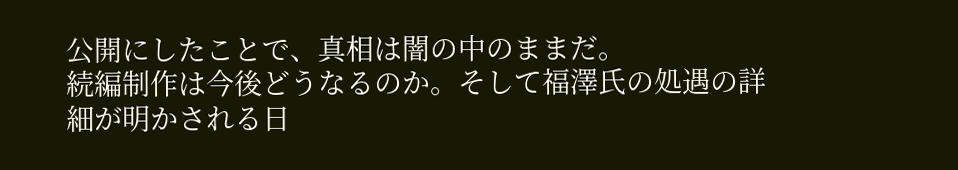公開にしたことで、真相は闇の中のままだ。
続編制作は今後どうなるのか。そして福澤氏の処遇の詳細が明かされる日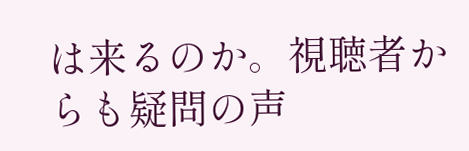は来るのか。視聴者からも疑問の声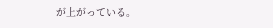が上がっている。